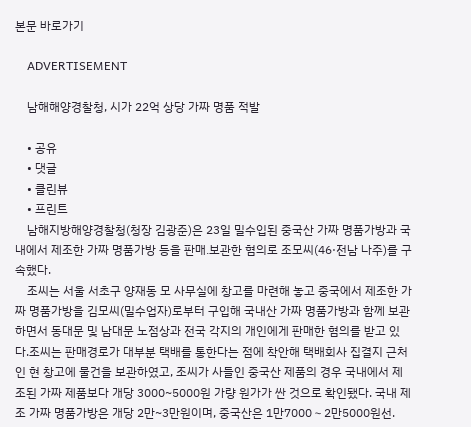본문 바로가기

    ADVERTISEMENT

    남해해양경찰청, 시가 22억 상당 가짜 명품 적발

    • 공유
    • 댓글
    • 클린뷰
    • 프린트
    남해지방해양경찰청(청장 김광준)은 23일 밀수입된 중국산 가짜 명품가방과 국내에서 제조한 가짜 명품가방 등을 판매․보관한 혐의로 조모씨(46·전남 나주)를 구속했다.
    조씨는 서울 서초구 양재동 모 사무실에 창고를 마련해 놓고 중국에서 제조한 가짜 명품가방을 김모씨(밀수업자)로부터 구입해 국내산 가짜 명품가방과 함께 보관하면서 동대문 및 남대문 노점상과 전국 각지의 개인에게 판매한 혐의를 받고 있다.조씨는 판매경로가 대부분 택배를 통한다는 점에 착안해 택배회사 집결지 근처인 현 창고에 물건을 보관하였고, 조씨가 사들인 중국산 제품의 경우 국내에서 제조된 가짜 제품보다 개당 3000~5000원 가량 원가가 싼 것으로 확인됐다. 국내 제조 가짜 명품가방은 개당 2만~3만원이며, 중국산은 1만7000∼2만5000원선.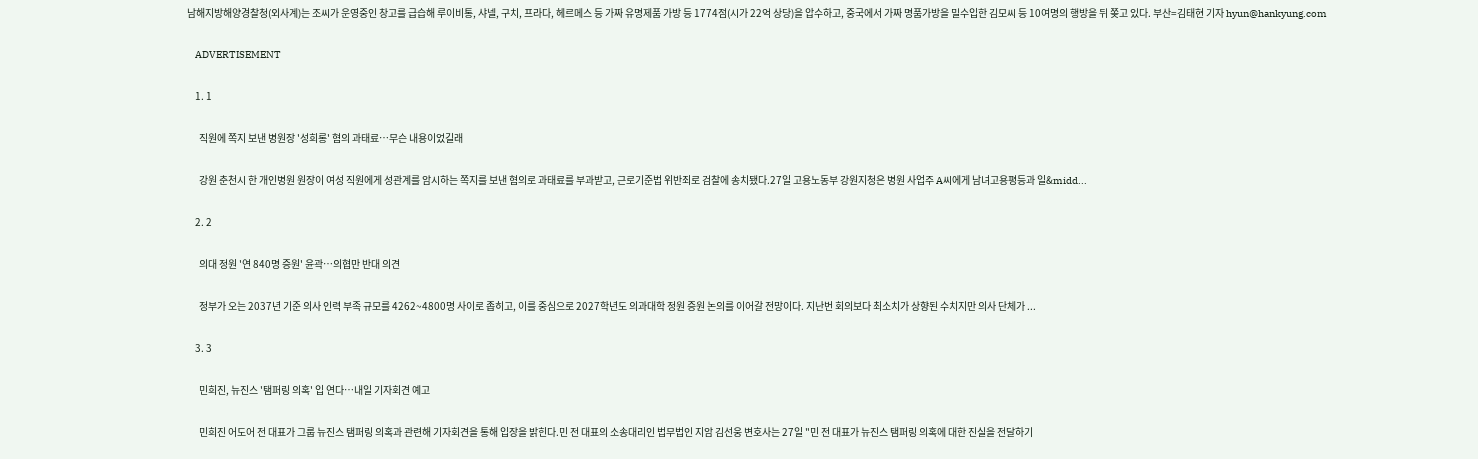남해지방해양경찰청(외사계)는 조씨가 운영중인 창고를 급습해 루이비통, 샤넬, 구치, 프라다, 헤르메스 등 가짜 유명제품 가방 등 1774점(시가 22억 상당)을 압수하고, 중국에서 가짜 명품가방을 밀수입한 김모씨 등 10여명의 행방을 뒤 쫒고 있다. 부산=김태현 기자 hyun@hankyung.com

    ADVERTISEMENT

    1. 1

      직원에 쪽지 보낸 병원장 '성희롱' 혐의 과태료…무슨 내용이었길래

      강원 춘천시 한 개인병원 원장이 여성 직원에게 성관계를 암시하는 쪽지를 보낸 혐의로 과태료를 부과받고, 근로기준법 위반죄로 검찰에 송치됐다.27일 고용노동부 강원지청은 병원 사업주 A씨에게 남녀고용평등과 일&midd...

    2. 2

      의대 정원 '연 840명 증원' 윤곽…의협만 반대 의견

      정부가 오는 2037년 기준 의사 인력 부족 규모를 4262~4800명 사이로 좁히고, 이를 중심으로 2027학년도 의과대학 정원 증원 논의를 이어갈 전망이다. 지난번 회의보다 최소치가 상향된 수치지만 의사 단체가 ...

    3. 3

      민희진, 뉴진스 '탬퍼링 의혹' 입 연다…내일 기자회견 예고

      민희진 어도어 전 대표가 그룹 뉴진스 탬퍼링 의혹과 관련해 기자회견을 통해 입장을 밝힌다.민 전 대표의 소송대리인 법무법인 지암 김선웅 변호사는 27일 "민 전 대표가 뉴진스 탬퍼링 의혹에 대한 진실을 전달하기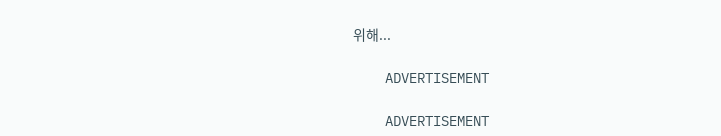위해...

    ADVERTISEMENT

    ADVERTISEMENT